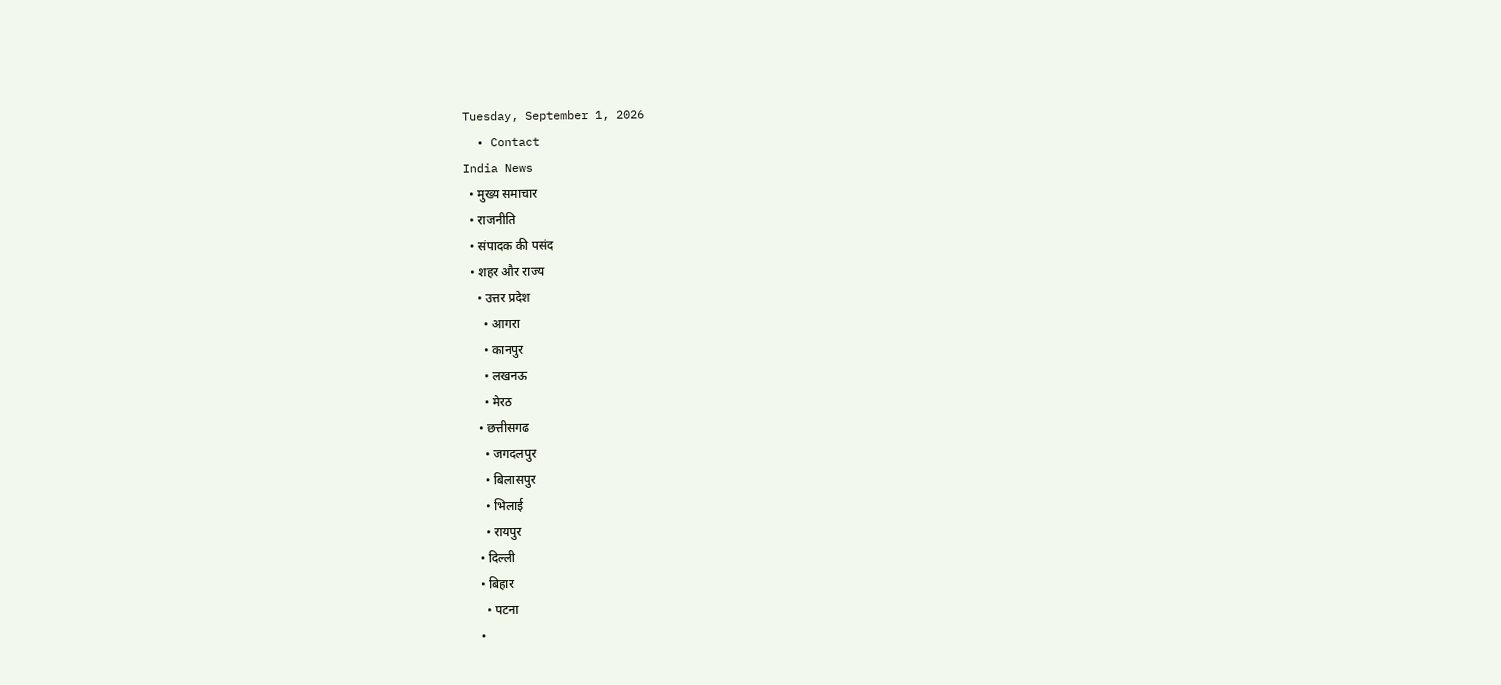Tuesday, September 1, 2026
  • Contact
India News
  • मुख्य समाचार
  • राजनीति
  • संपादक की पसंद
  • शहर और राज्य
    • उत्तर प्रदेश
      • आगरा
      • कानपुर
      • लखनऊ
      • मेरठ
    • छत्तीसगढ
      • जगदलपुर
      • बिलासपुर
      • भिलाई
      • रायपुर
    • दिल्ली
    • बिहार
      • पटना
    •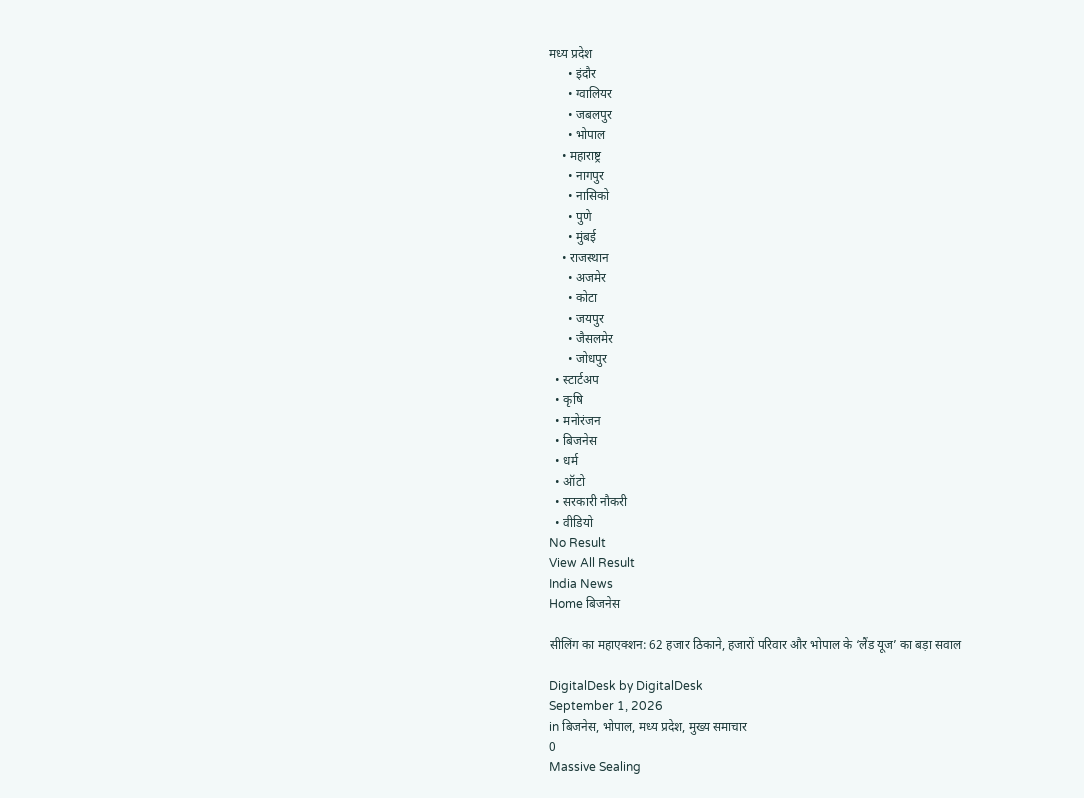मध्य प्रदेश
      • इंदौर
      • ग्वालियर
      • जबलपुर
      • भोपाल
    • महाराष्ट्र
      • नागपुर
      • नासिको
      • पुणे
      • मुंबई
    • राजस्थान
      • अजमेर
      • कोटा
      • जयपुर
      • जैसलमेर
      • जोधपुर
  • स्टार्टअप
  • कृषि
  • मनोरंजन
  • बिजनेस
  • धर्म
  • ऑटो
  • सरकारी नौकरी
  • वीडियो
No Result
View All Result
India News
Home बिजनेस

सीलिंग का महाएक्शन: 62 हजार ठिकाने, हजारों परिवार और भोपाल के ‘लैंड यूज’ का बड़ा सवाल

DigitalDesk by DigitalDesk
September 1, 2026
in बिजनेस, भोपाल, मध्य प्रदेश, मुख्य समाचार
0
Massive Sealing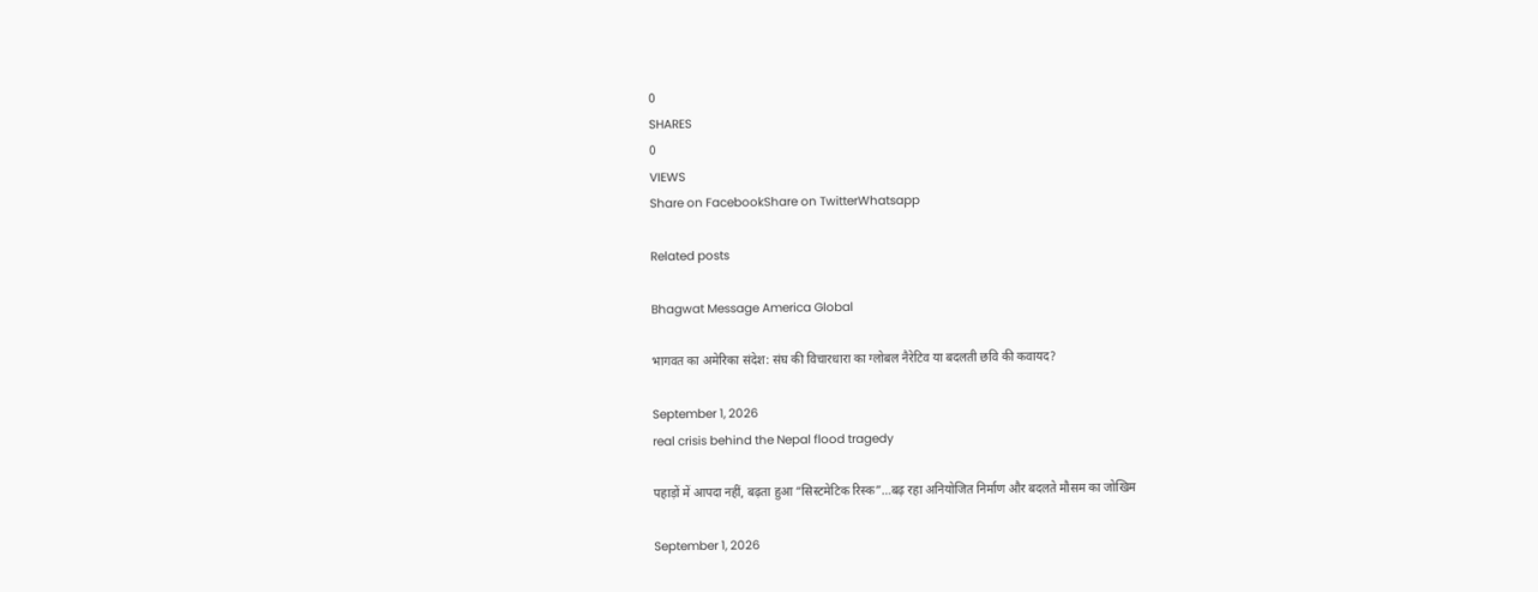0
SHARES
0
VIEWS
Share on FacebookShare on TwitterWhatsapp

Related posts

Bhagwat Message America Global

भागवत का अमेरिका संदेश: संघ की विचारधारा का ग्लोबल नैरेटिव या बदलती छवि की कवायद?

September 1, 2026
real crisis behind the Nepal flood tragedy

पहाड़ों में आपदा नहीं, बढ़ता हुआ “सिस्टमेटिक रिस्क”…बढ़ रहा अनियोजित निर्माण और बदलते मौसम का जोखिम

September 1, 2026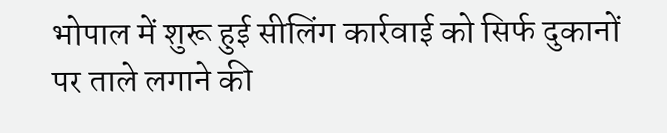भोपाल में शुरू हुई सीलिंग कार्रवाई को सिर्फ दुकानों पर ताले लगाने की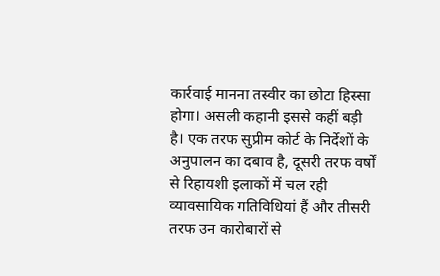कार्रवाई मानना तस्वीर का छोटा हिस्सा होगा। असली कहानी इससे कहीं बड़ी है। एक तरफ सुप्रीम कोर्ट के निर्देशों के अनुपालन का दबाव है, दूसरी तरफ वर्षों से रिहायशी इलाकों में चल रही व्यावसायिक गतिविधियां हैं और तीसरी तरफ उन कारोबारों से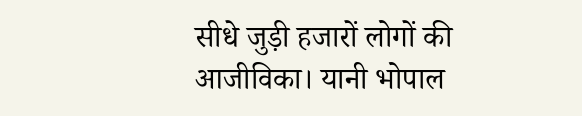सीधे जुड़ी हजारों लोगों की आजीविका। यानी भोपाल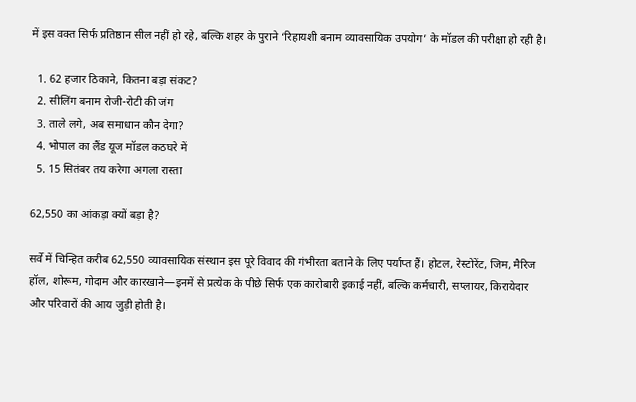में इस वक्त सिर्फ प्रतिष्ठान सील नहीं हो रहे, बल्कि शहर के पुराने ‘रिहायशी बनाम व्यावसायिक उपयोग’ के मॉडल की परीक्षा हो रही है।

  1. 62 हजार ठिकाने, कितना बड़ा संकट?
  2. सीलिंग बनाम रोजी-रोटी की जंग
  3. ताले लगे, अब समाधान कौन देगा?
  4. भोपाल का लैंड यूज मॉडल कठघरे में
  5. 15 सितंबर तय करेगा अगला रास्ता

62,550 का आंकड़ा क्यों बड़ा है?

सर्वे में चिन्हित करीब 62,550 व्यावसायिक संस्थान इस पूरे विवाद की गंभीरता बताने के लिए पर्याप्त हैं। होटल, रेस्टोरेंट, जिम, मैरिज हॉल, शोरूम, गोदाम और कारखाने—इनमें से प्रत्येक के पीछे सिर्फ एक कारोबारी इकाई नहीं, बल्कि कर्मचारी, सप्लायर, किरायेदार और परिवारों की आय जुड़ी होती है।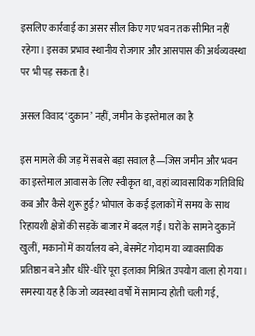इसलिए कार्रवाई का असर सील किए गए भवन तक सीमित नहीं रहेगा। इसका प्रभाव स्थानीय रोजगार और आसपास की अर्थव्यवस्था पर भी पड़ सकता है।

असल विवाद ‘दुकान’ नहीं, जमीन के इस्तेमाल का है

इस मामले की जड़ में सबसे बड़ा सवाल है—जिस जमीन और भवन का इस्तेमाल आवास के लिए स्वीकृत था, वहां व्यावसायिक गतिविधि कब और कैसे शुरू हुई? भोपाल के कई इलाकों में समय के साथ रिहायशी क्षेत्रों की सड़कें बाजार में बदल गईं। घरों के सामने दुकानें खुलीं, मकानों में कार्यालय बने, बेसमेंट गोदाम या व्यावसायिक प्रतिष्ठान बने और धीरे-धीरे पूरा इलाका मिश्रित उपयोग वाला हो गया। समस्या यह है कि जो व्यवस्था वर्षों में सामान्य होती चली गई,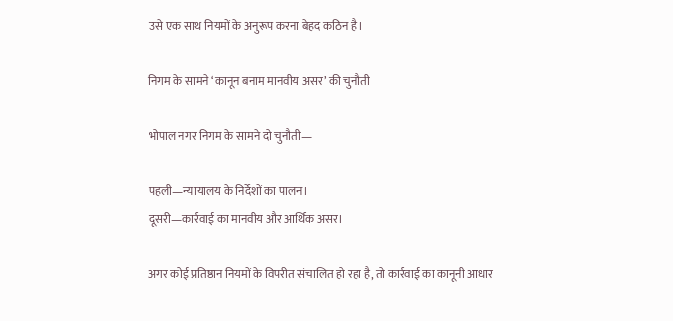उसे एक साथ नियमों के अनुरूप करना बेहद कठिन है।

निगम के सामने ‘कानून बनाम मानवीय असर’ की चुनौती

भोपाल नगर निगम के सामने दो चुनौती—

पहली—न्यायालय के निर्देशों का पालन।
दूसरी—कार्रवाई का मानवीय और आर्थिक असर।

अगर कोई प्रतिष्ठान नियमों के विपरीत संचालित हो रहा है, तो कार्रवाई का कानूनी आधार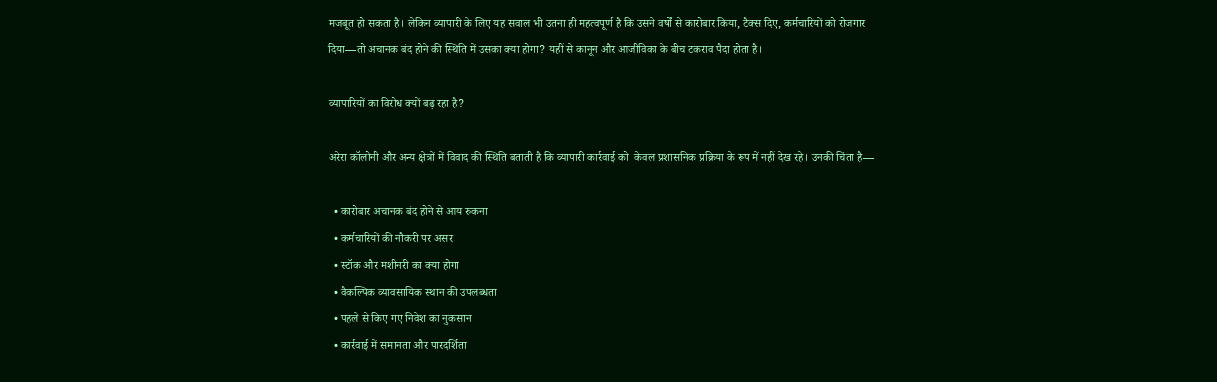मजबूत हो सकता है। लेकिन व्यापारी के लिए यह सवाल भी उतना ही महत्वपूर्ण है कि उसने वर्षों से कारोबार किया, टैक्स दिए, कर्मचारियों को रोजगार दिया—तो अचानक बंद होने की स्थिति में उसका क्या होगा? यहीं से कानून और आजीविका के बीच टकराव पैदा होता है।

व्यापारियों का विरोध क्यों बढ़ रहा है?

अरेरा कॉलोनी और अन्य क्षेत्रों में विवाद की स्थिति बताती है कि व्यापारी कार्रवाई को  केवल प्रशासनिक प्रक्रिया के रूप में नहीं देख रहे। उनकी चिंता है—

  • कारोबार अचानक बंद होने से आय रुकना
  • कर्मचारियों की नौकरी पर असर
  • स्टॉक और मशीनरी का क्या होगा
  • वैकल्पिक व्यावसायिक स्थान की उपलब्धता
  • पहले से किए गए निवेश का नुकसान
  • कार्रवाई में समानता और पारदर्शिता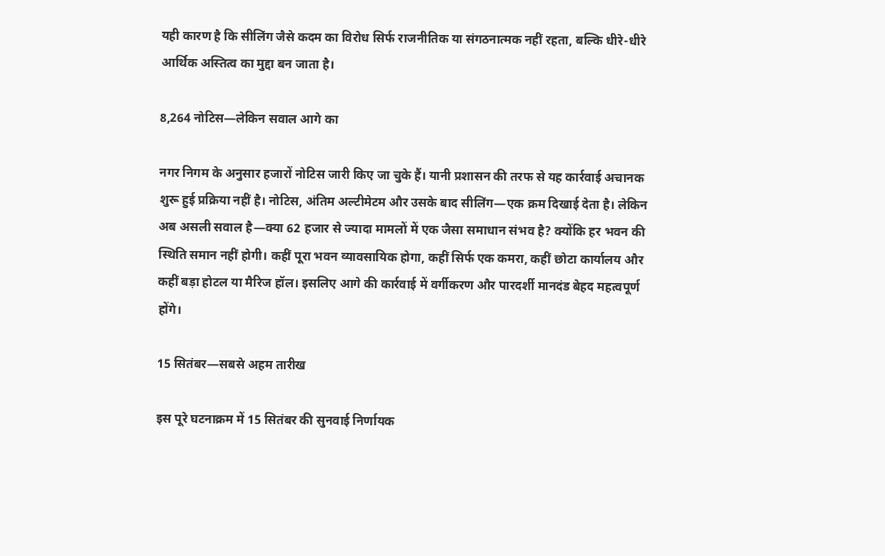यही कारण है कि सीलिंग जैसे कदम का विरोध सिर्फ राजनीतिक या संगठनात्मक नहीं रहता, बल्कि धीरे-धीरे आर्थिक अस्तित्व का मुद्दा बन जाता है।

8,264 नोटिस—लेकिन सवाल आगे का

नगर निगम के अनुसार हजारों नोटिस जारी किए जा चुके हैं। यानी प्रशासन की तरफ से यह कार्रवाई अचानक शुरू हुई प्रक्रिया नहीं है। नोटिस, अंतिम अल्टीमेटम और उसके बाद सीलिंग—एक क्रम दिखाई देता है। लेकिन अब असली सवाल है—क्या 62 हजार से ज्यादा मामलों में एक जैसा समाधान संभव है? क्योंकि हर भवन की स्थिति समान नहीं होगी। कहीं पूरा भवन व्यावसायिक होगा, कहीं सिर्फ एक कमरा, कहीं छोटा कार्यालय और कहीं बड़ा होटल या मैरिज हॉल। इसलिए आगे की कार्रवाई में वर्गीकरण और पारदर्शी मानदंड बेहद महत्वपूर्ण होंगे।

15 सितंबर—सबसे अहम तारीख

इस पूरे घटनाक्रम में 15 सितंबर की सुनवाई निर्णायक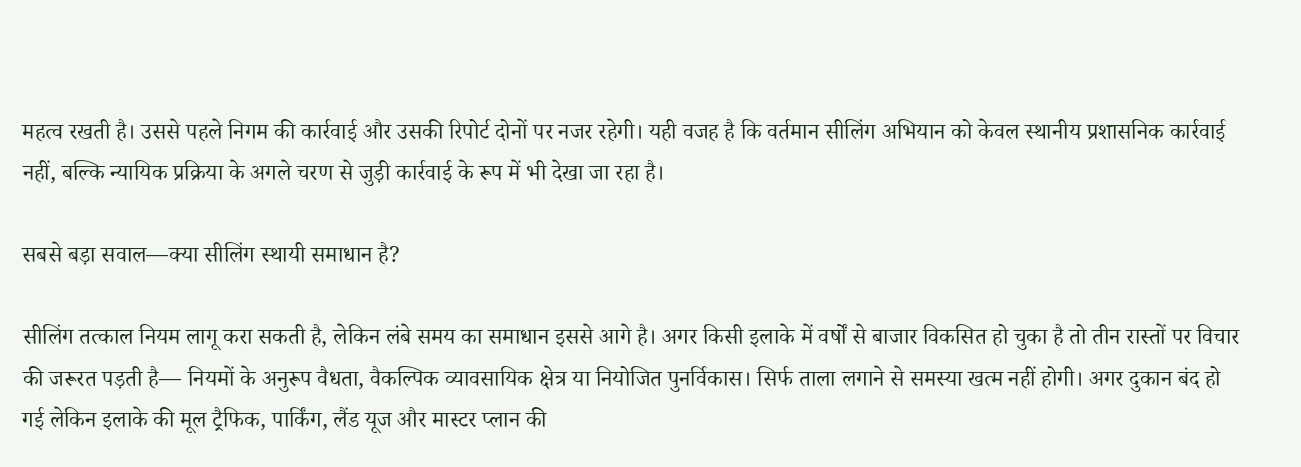महत्व रखती है। उससे पहले निगम की कार्रवाई और उसकी रिपोर्ट दोनों पर नजर रहेगी। यही वजह है कि वर्तमान सीलिंग अभियान को केवल स्थानीय प्रशासनिक कार्रवाई नहीं, बल्कि न्यायिक प्रक्रिया के अगले चरण से जुड़ी कार्रवाई के रूप में भी देखा जा रहा है।

सबसे बड़ा सवाल—क्या सीलिंग स्थायी समाधान है?

सीलिंग तत्काल नियम लागू करा सकती है, लेकिन लंबे समय का समाधान इससे आगे है। अगर किसी इलाके में वर्षों से बाजार विकसित हो चुका है तो तीन रास्तों पर विचार की जरूरत पड़ती है— नियमों के अनुरूप वैधता, वैकल्पिक व्यावसायिक क्षेत्र या नियोजित पुनर्विकास। सिर्फ ताला लगाने से समस्या खत्म नहीं होगी। अगर दुकान बंद हो गई लेकिन इलाके की मूल ट्रैफिक, पार्किंग, लैंड यूज और मास्टर प्लान की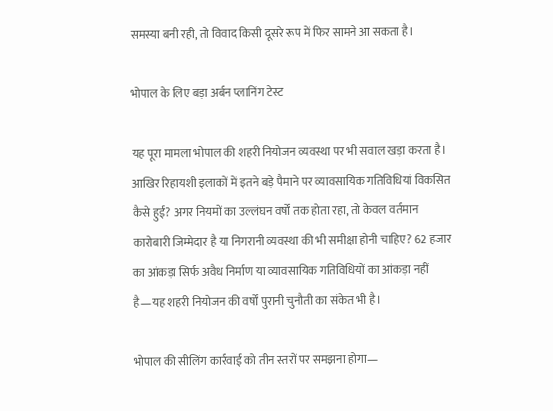समस्या बनी रही, तो विवाद किसी दूसरे रूप में फिर सामने आ सकता है।

भोपाल के लिए बड़ा अर्बन प्लानिंग टेस्ट

यह पूरा मामला भोपाल की शहरी नियोजन व्यवस्था पर भी सवाल खड़ा करता है। आखिर रिहायशी इलाकों में इतने बड़े पैमाने पर व्यावसायिक गतिविधियां विकसित कैसे हुईं? अगर नियमों का उल्लंघन वर्षों तक होता रहा, तो केवल वर्तमान कारोबारी जिम्मेदार है या निगरानी व्यवस्था की भी समीक्षा होनी चाहिए? 62 हजार का आंकड़ा सिर्फ अवैध निर्माण या व्यावसायिक गतिविधियों का आंकड़ा नहीं है—यह शहरी नियोजन की वर्षों पुरानी चुनौती का संकेत भी है।

भोपाल की सीलिंग कार्रवाई को तीन स्तरों पर समझना होगा—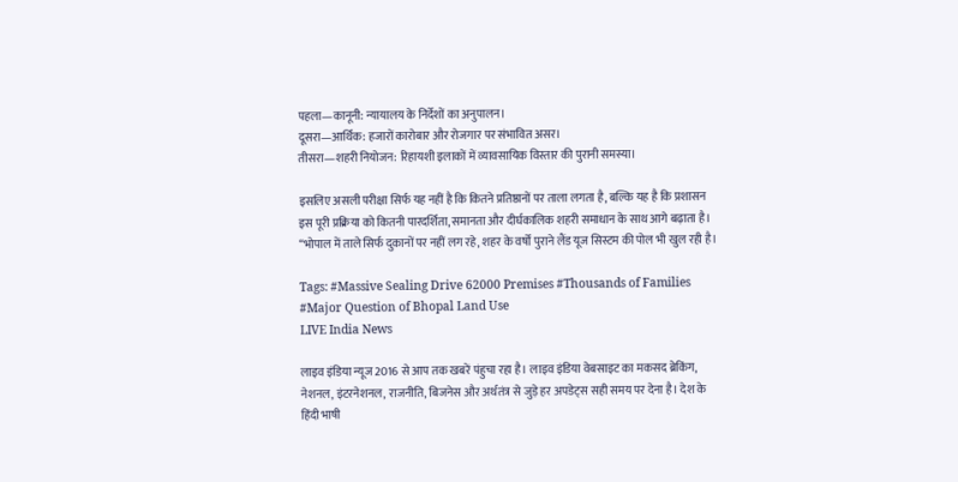पहला—कानूनी: न्यायालय के निर्देशों का अनुपालन।
दूसरा—आर्थिक: हजारों कारोबार और रोजगार पर संभावित असर।
तीसरा—शहरी नियोजन: रिहायशी इलाकों में व्यावसायिक विस्तार की पुरानी समस्या।

इसलिए असली परीक्षा सिर्फ यह नहीं है कि कितने प्रतिष्ठानों पर ताला लगता है, बल्कि यह है कि प्रशासन इस पूरी प्रक्रिया को कितनी पारदर्शिता, समानता और दीर्घकालिक शहरी समाधान के साथ आगे बढ़ाता है। “भोपाल में ताले सिर्फ दुकानों पर नहीं लग रहे, शहर के वर्षों पुराने लैंड यूज सिस्टम की पोल भी खुल रही है।

Tags: #Massive Sealing Drive 62000 Premises #Thousands of Families #Major Question of Bhopal Land Use
LIVE India News

लाइव इंडिया न्यूज 2016 से आप तक खबरें पंहुचा रहा है। लाइव इंडिया वेबसाइट का मकसद ब्रेकिंग, नेशनल, इंटरनेशनल, राजनीति, बिजनेस और अर्थतंत्र से जुड़े हर अपडेट्स सही समय पर देना है। देश के हिंदी भाषी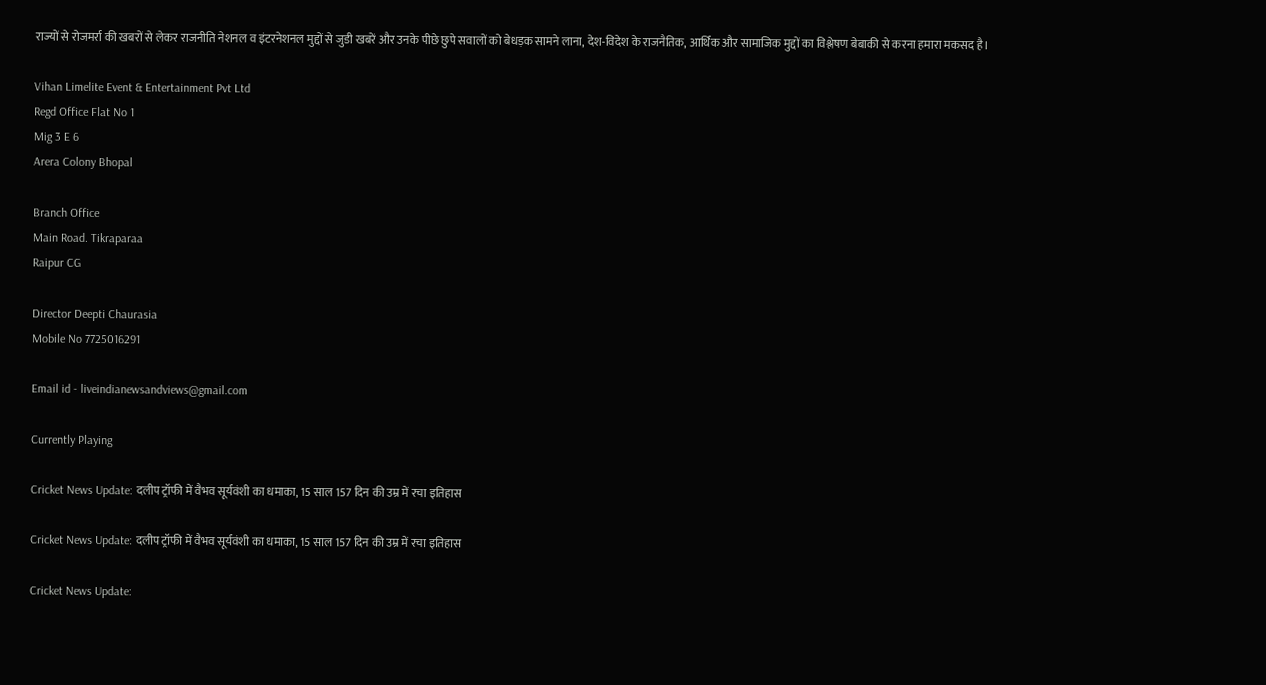राज्यों से रोजमर्रा की खबरों से लेकर राजनीति नेशनल व इंटरनेशनल मुद्दों से जुडी खबरें और उनके पीछे छुपे सवालों को बेधड़क सामने लाना, देश-विदेश के राजनैतिक, आर्थिक और सामाजिक मुद्दों का विश्लेषण बेबाकी से करना हमारा मकसद है।

Vihan Limelite Event & Entertainment Pvt Ltd
Regd Office Flat No 1
Mig 3 E 6
Arera Colony Bhopal

Branch Office
Main Road. Tikraparaa
Raipur CG

Director Deepti Chaurasia
Mobile No 7725016291

Email id - liveindianewsandviews@gmail.com

Currently Playing

Cricket News Update: दलीप ट्रॉफी में वैभव सूर्यवंशी का धमाका, 15 साल 157 दिन की उम्र में रचा इतिहास

Cricket News Update: दलीप ट्रॉफी में वैभव सूर्यवंशी का धमाका, 15 साल 157 दिन की उम्र में रचा इतिहास

Cricket News Update: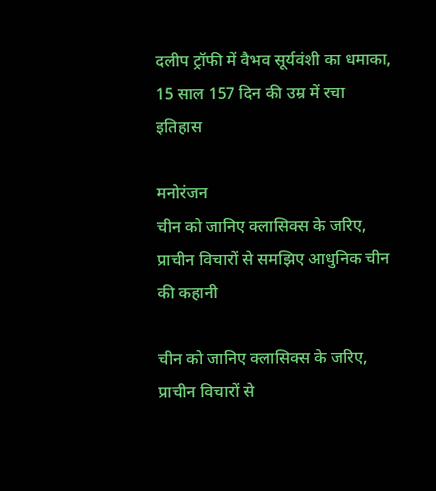दलीप ट्रॉफी में वैभव सूर्यवंशी का धमाका, 15 साल 157 दिन की उम्र में रचा इतिहास

मनोरंजन
चीन को जानिए क्लासिक्स के जरिए, प्राचीन विचारों से समझिए आधुनिक चीन की कहानी

चीन को जानिए क्लासिक्स के जरिए, प्राचीन विचारों से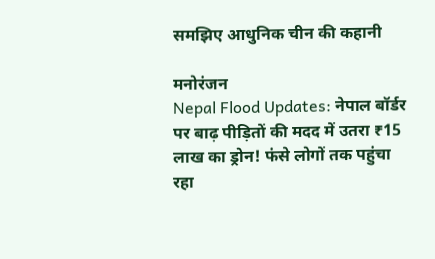समझिए आधुनिक चीन की कहानी

मनोरंजन
Nepal Flood Updates: नेपाल बॉर्डर पर बाढ़ पीड़ितों की मदद में उतरा ₹15 लाख का ड्रोन! फंसे लोगों तक पहुंचा रहा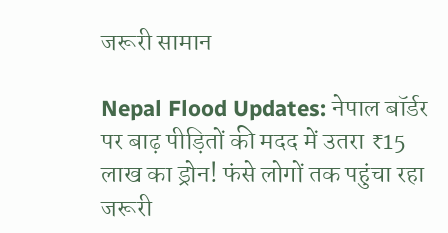जरूरी सामान

Nepal Flood Updates: नेपाल बॉर्डर पर बाढ़ पीड़ितों की मदद में उतरा ₹15 लाख का ड्रोन! फंसे लोगों तक पहुंचा रहा जरूरी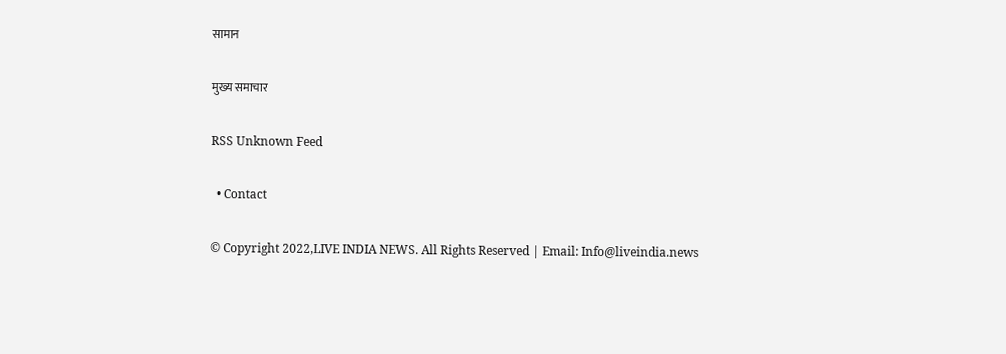सामान

मुख्य समाचार

RSS Unknown Feed

  • Contact

© Copyright 2022,LIVE INDIA NEWS. All Rights Reserved | Email: Info@liveindia.news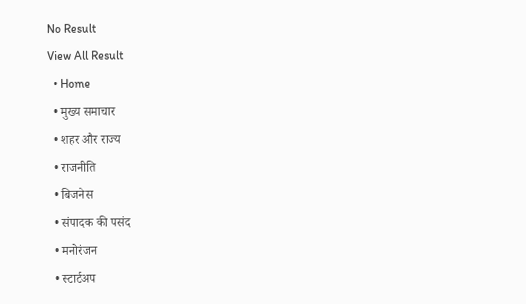No Result
View All Result
  • Home
  • मुख्य समाचार
  • शहर और राज्य
  • राजनीति
  • बिजनेस
  • संपादक की पसंद
  • मनोरंजन
  • स्टार्टअप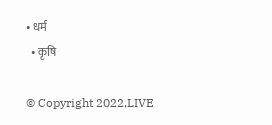• धर्म
  • कृषि

© Copyright 2022,LIVE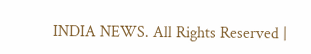INDIA NEWS. All Rights Reserved |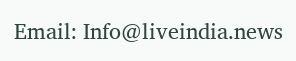Email: Info@liveindia.news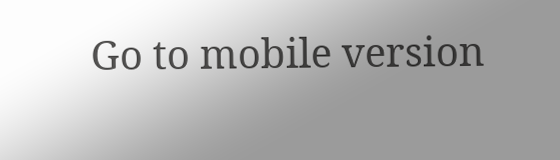Go to mobile version